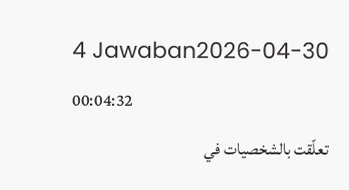4 Jawaban2026-04-30 00:04:32
تعلّقت بالشخصيات في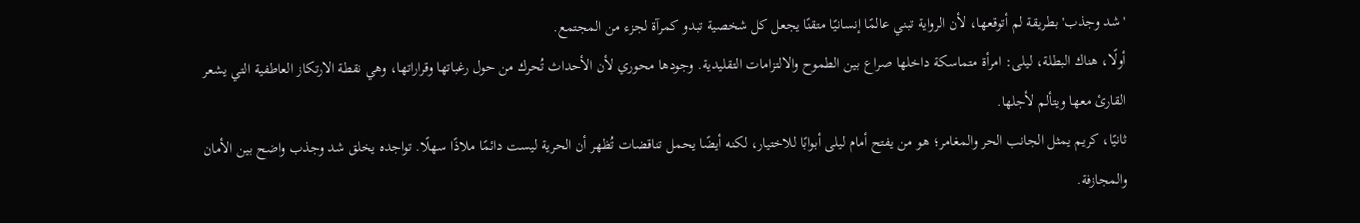'شد وجذب' بطريقة لم أتوقعها، لأن الرواية تبني عالمًا إنسانيًا متقنًا يجعل كل شخصية تبدو كمرآة لجزء من المجتمع.
أولًا، هناك البطلة، ليلى: امرأة متماسكة داخلها صراع بين الطموح والالتزامات التقليدية. وجودها محوري لأن الأحداث تُحرك من حول رغباتها وقراراتها، وهي نقطة الارتكاز العاطفية التي يشعر القارئ معها ويتألم لأجلها.
ثانيًا، كريم يمثل الجانب الحر والمغامر؛ هو من يفتح أمام ليلى أبوابًا للاختيار، لكنه أيضًا يحمل تناقضات تُظهر أن الحرية ليست دائمًا ملاذًا سهلًا. تواجده يخلق شد وجذب واضح بين الأمان والمجازفة.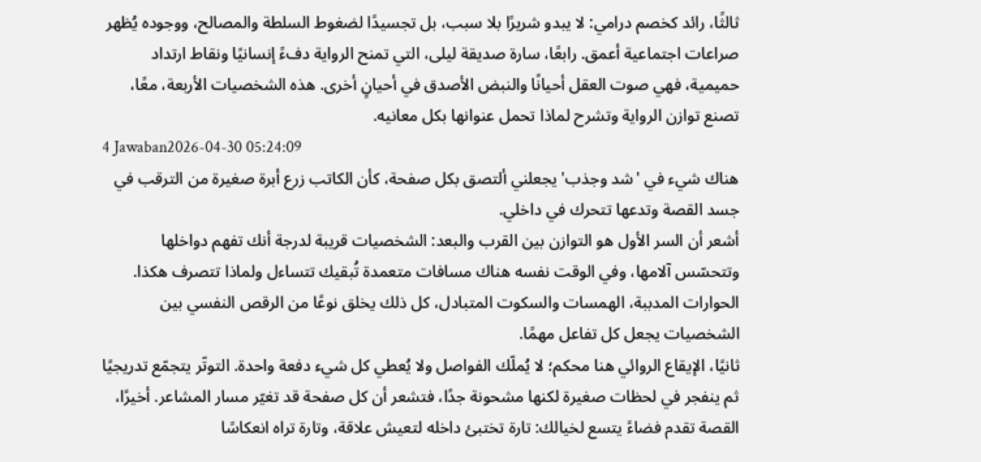ثالثًا، رائد كخصم درامي: لا يبدو شريرًا بلا سبب، بل تجسيدًا لضغوط السلطة والمصالح، ووجوده يُظهر صراعات اجتماعية أعمق. رابعًا، سارة صديقة ليلى، التي تمنح الرواية دفءً إنسانيًا ونقاط ارتداد حميمية، فهي صوت العقل أحيانًا والنبض الأصدق في أحيانٍ أخرى. هذه الشخصيات الأربعة، معًا، تصنع توازن الرواية وتشرح لماذا تحمل عنوانها بكل معانيه.
4 Jawaban2026-04-30 05:24:09
هناك شيء في 'شد وجذب' يجعلني ألتصق بكل صفحة، كأن الكاتب زرع أبرة صغيرة من الترقب في جسد القصة وتدعها تتحرك في داخلي.
أشعر أن السر الأول هو التوازن بين القرب والبعد: الشخصيات قريبة لدرجة أنك تفهم دواخلها وتتحسّس آلامها، وفي الوقت نفسه هناك مسافات متعمدة تُبقيك تتساءل ولماذا تتصرف هكذا. الحوارات المدببة، الهمسات والسكوت المتبادل، كل ذلك يخلق نوعًا من الرقص النفسي بين الشخصيات يجعل كل تفاعل مهمًا.
ثانيًا، الإيقاع الروائي هنا محكم؛ لا يُملّك الفواصل ولا يُعطي كل شيء دفعة واحدة. التوتّر يتجمّع تدريجيًا ثم ينفجر في لحظات صغيرة لكنها مشحونة جدًا، فتشعر أن كل صفحة قد تغيّر مسار المشاعر. أخيرًا، القصة تقدم فضاءً يتسع لخيالك: تارة تختبئ داخله لتعيش علاقة، وتارة تراه انعكاسًا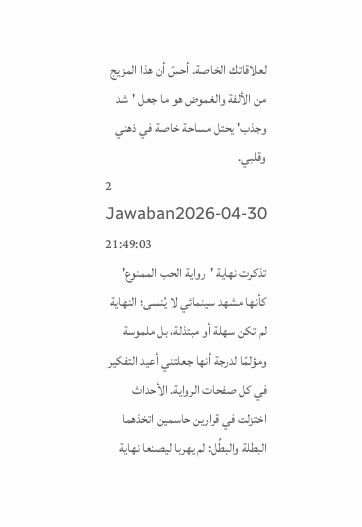لعلاقاتك الخاصة. أحسّ أن هذا المزيج من الألفة والغموض هو ما جعل 'شد وجذب' يحتل مساحة خاصة في ذهني وقلبي.
2 Jawaban2026-04-30 21:49:03
تذكرت نهاية 'رواية الحب الممنوع' كأنها مشهد سينمائي لا يُنسى؛ النهاية لم تكن سهلة أو مبتذلة، بل ملموسة ومؤلمًا لدرجة أنها جعلتني أعيد التفكير في كل صفحات الرواية. الأحداث اختزلت في قرارين حاسمين اتخذهما البطلة والبطُل: لم يهربا ليصنعا نهاية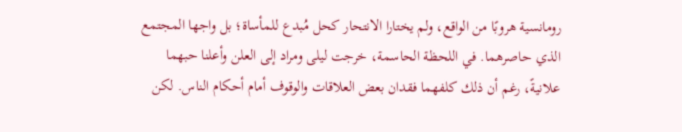رومانسية هروبًا من الواقع، ولم يختارا الانتحار كحل مُبدع للمأساة؛ بل واجها المجتمع الذي حاصرهما. في اللحظة الحاسمة، خرجت ليلى ومراد إلى العلن وأعلنا حبهما علانيةً، رغم أن ذلك كلفهما فقدان بعض العلاقات والوقوف أمام أحكام الناس. لكن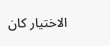الاختيار كان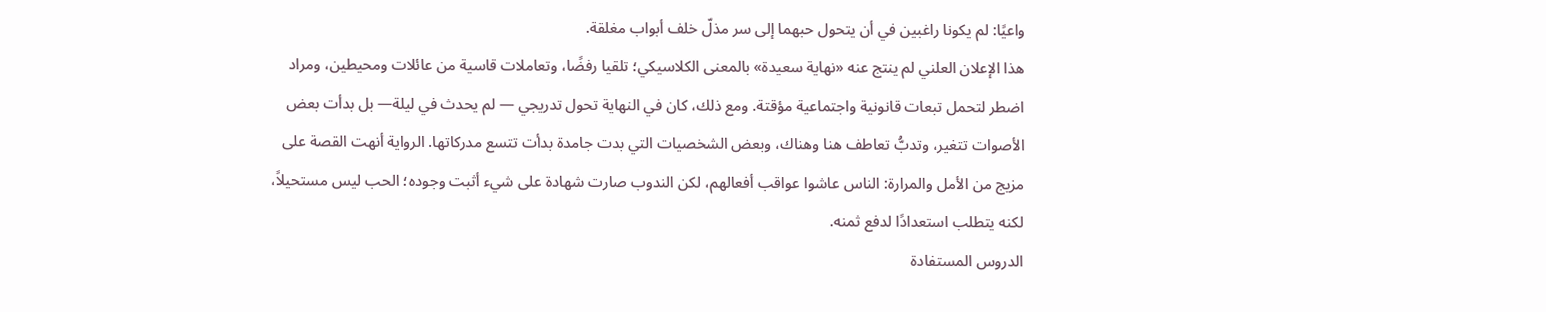واعيًا: لم يكونا راغبين في أن يتحول حبهما إلى سر مذلّ خلف أبواب مغلقة.
هذا الإعلان العلني لم ينتج عنه «نهاية سعيدة» بالمعنى الكلاسيكي؛ تلقيا رفضًا، وتعاملات قاسية من عائلات ومحيطين، ومراد اضطر لتحمل تبعات قانونية واجتماعية مؤقتة. ومع ذلك، كان في النهاية تحول تدريجي — لم يحدث في ليلة— بل بدأت بعض الأصوات تتغير، وتدبُّ تعاطف هنا وهناك، وبعض الشخصيات التي بدت جامدة بدأت تتسع مدركاتها. الرواية أنهت القصة على مزيج من الأمل والمرارة: الناس عاشوا عواقب أفعالهم، لكن الندوب صارت شهادة على شيء أثبت وجوده؛ الحب ليس مستحيلاً، لكنه يتطلب استعدادًا لدفع ثمنه.
الدروس المستفادة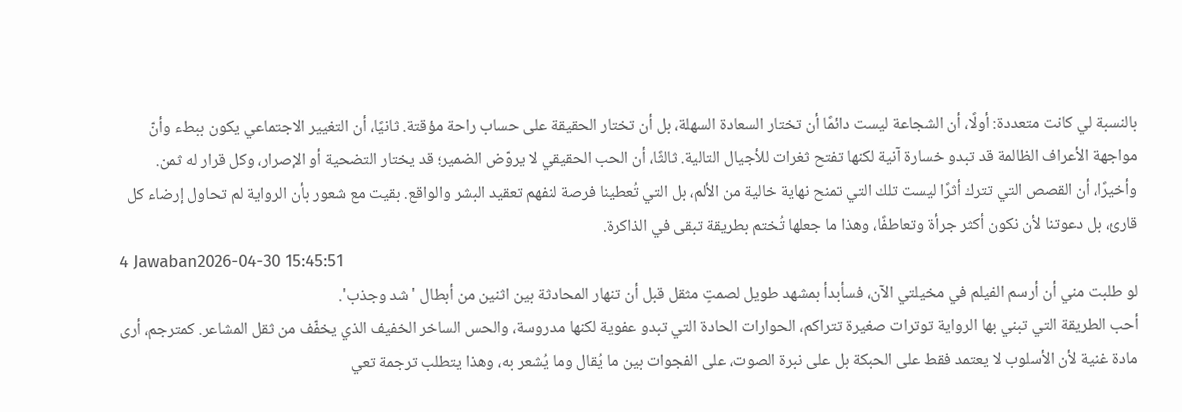بالنسبة لي كانت متعددة: أولًا، أن الشجاعة ليست دائمًا أن تختار السعادة السهلة، بل أن تختار الحقيقة على حساب راحة مؤقتة. ثانيًا، أن التغيير الاجتماعي يكون ببطء وأنّ مواجهة الأعراف الظالمة قد تبدو خسارة آنية لكنها تفتح ثغرات للأجيال التالية. ثالثًا، أن الحب الحقيقي لا يروّض الضمير؛ قد يختار التضحية أو الإصرار، وكل قرار له ثمن. وأخيرًا، أن القصص التي تترك أثرًا ليست تلك التي تمنح نهاية خالية من الألم، بل التي تُعطينا فرصة لنفهم تعقيد البشر والواقع. بقيت مع شعور بأن الرواية لم تحاول إرضاء كل قارئ، بل دعوتنا لأن نكون أكثر جرأة وتعاطفًا، وهذا ما جعلها تُختم بطريقة تبقى في الذاكرة.
4 Jawaban2026-04-30 15:45:51
لو طلبت مني أن أرسم الفيلم في مخيلتي الآن، فسأبدأ بمشهد طويل لصمتٍ مثقل قبل أن تنهار المحادثة بين اثنين من أبطال 'شد وجذب'.
أحب الطريقة التي تبني بها الرواية توترات صغيرة تتراكم، الحوارات الحادة التي تبدو عفوية لكنها مدروسة، والحس الساخر الخفيف الذي يخفّف من ثقل المشاعر. كمترجم، أرى مادة غنية لأن الأسلوب لا يعتمد فقط على الحبكة بل على نبرة الصوت، على الفجوات بين ما يُقال وما يُشعر به، وهذا يتطلب ترجمة تعي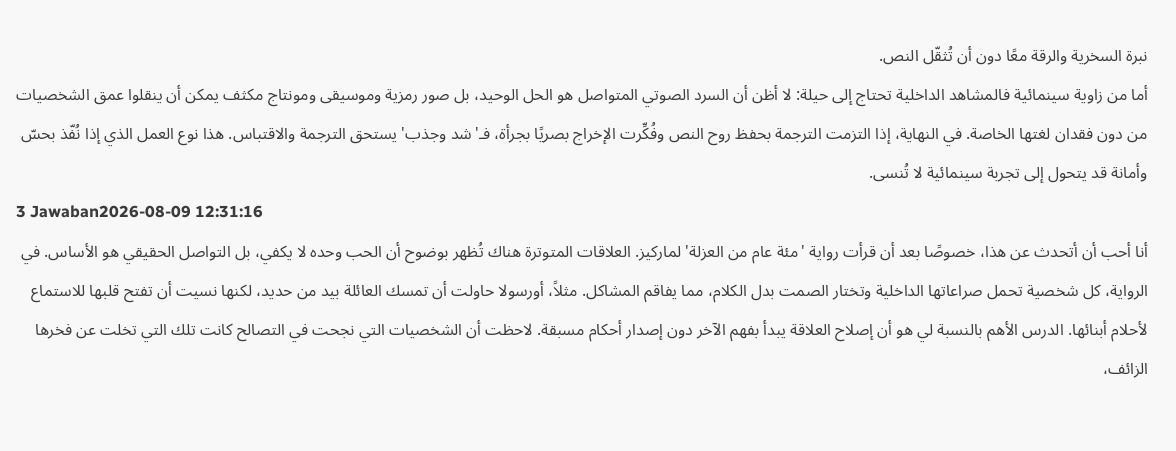نبرة السخرية والرقة معًا دون أن تُثقّل النص.
أما من زاوية سينمائية فالمشاهد الداخلية تحتاج إلى حيلة: لا أظن أن السرد الصوتي المتواصل هو الحل الوحيد، بل صور رمزية وموسيقى ومونتاج مكثف يمكن أن ينقلوا عمق الشخصيات من دون فقدان لغتها الخاصة. في النهاية، إذا التزمت الترجمة بحفظ روح النص وفُكِّرت الإخراج بصريًا بجرأة، فـ'شد وجذب' يستحق الترجمة والاقتباس. هذا نوع العمل الذي إذا نُفّذ بحسّ وأمانة قد يتحول إلى تجربة سينمائية لا تُنسى.
3 Jawaban2026-08-09 12:31:16
أنا أحب أن أتحدث عن هذا، خصوصًا بعد أن قرأت رواية 'مئة عام من العزلة' لماركيز. العلاقات المتوترة هناك تُظهر بوضوح أن الحب وحده لا يكفي، بل التواصل الحقيقي هو الأساس. في الرواية، كل شخصية تحمل صراعاتها الداخلية وتختار الصمت بدل الكلام، مما يفاقم المشاكل. مثلاً، أورسولا حاولت أن تمسك العائلة بيد من حديد، لكنها نسيت أن تفتح قلبها للاستماع لأحلام أبنائها. الدرس الأهم بالنسبة لي هو أن إصلاح العلاقة يبدأ بفهم الآخر دون إصدار أحكام مسبقة. لاحظت أن الشخصيات التي نجحت في التصالح كانت تلك التي تخلت عن فخرها الزائف،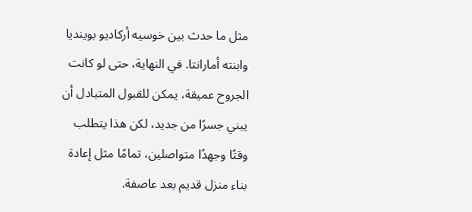مثل ما حدث بين خوسيه أركاديو بوينديا وابنته أمارانتا. في النهاية، حتى لو كانت الجروح عميقة، يمكن للقبول المتبادل أن يبني جسرًا من جديد، لكن هذا يتطلب وقتًا وجهدًا متواصلين، تمامًا مثل إعادة بناء منزل قديم بعد عاصفة.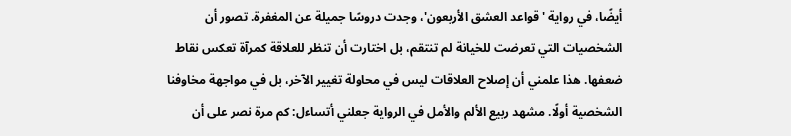أيضًا، في رواية 'قواعد العشق الأربعون'، وجدت دروسًا جميلة عن المغفرة. تصور أن الشخصيات التي تعرضت للخيانة لم تنتقم، بل اختارت أن تنظر للعلاقة كمرآة تعكس نقاط ضعفها. هذا علمني أن إصلاح العلاقات ليس في محاولة تغيير الآخر، بل في مواجهة مخاوفنا الشخصية أولًا. مشهد ربيع الألم والأمل في الرواية جعلني أتساءل: كم مرة نصر على أن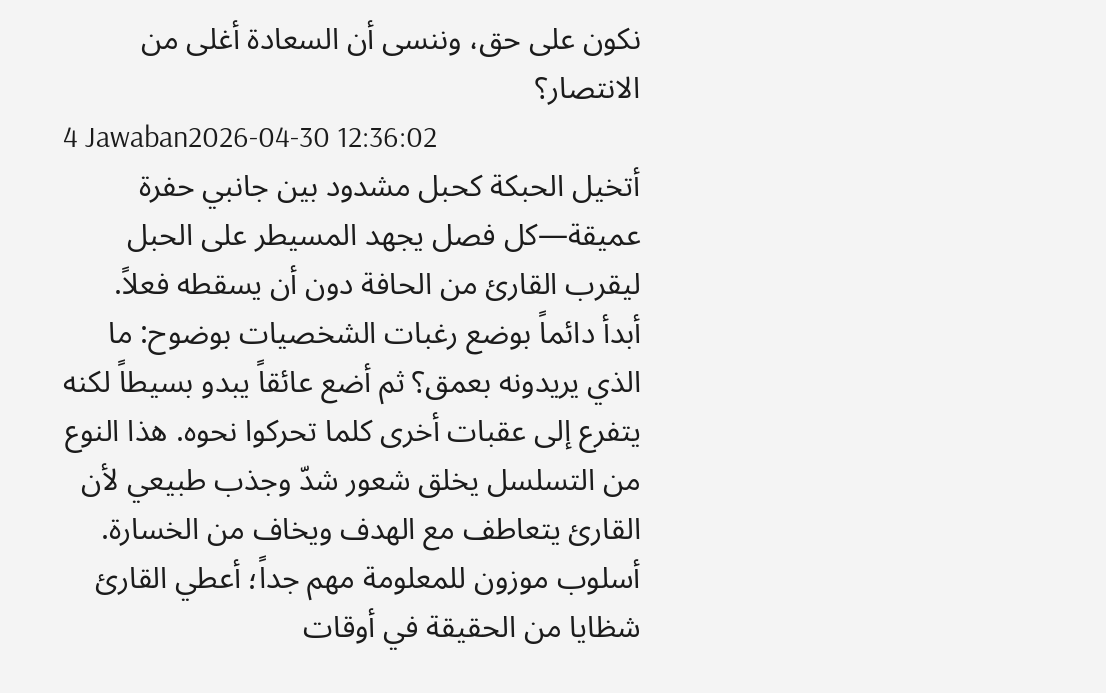نكون على حق، وننسى أن السعادة أغلى من الانتصار؟
4 Jawaban2026-04-30 12:36:02
أتخيل الحبكة كحبل مشدود بين جانبي حفرة عميقة—كل فصل يجهد المسيطر على الحبل ليقرب القارئ من الحافة دون أن يسقطه فعلاً.
أبدأ دائماً بوضع رغبات الشخصيات بوضوح: ما الذي يريدونه بعمق؟ ثم أضع عائقاً يبدو بسيطاً لكنه يتفرع إلى عقبات أخرى كلما تحركوا نحوه. هذا النوع من التسلسل يخلق شعور شدّ وجذب طبيعي لأن القارئ يتعاطف مع الهدف ويخاف من الخسارة. أسلوب موزون للمعلومة مهم جداً؛ أعطي القارئ شظايا من الحقيقة في أوقات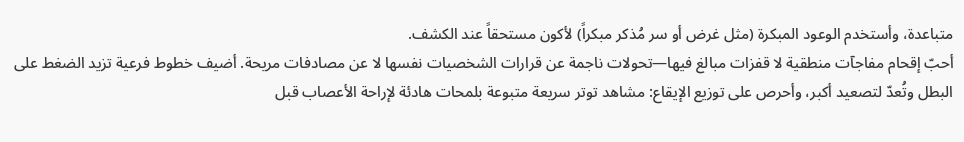متباعدة، وأستخدم الوعود المبكرة (مثل غرض أو سر مُذكر مبكراً) لأكون مستحقاً عند الكشف.
أحبّ إقحام مفاجآت منطقية لا قفزات مبالغ فيها—تحولات ناجمة عن قرارات الشخصيات نفسها لا عن مصادفات مريحة. أضيف خطوط فرعية تزيد الضغط على البطل وتُعدّ لتصعيد أكبر، وأحرص على توزيع الإيقاع: مشاهد توتر سريعة متبوعة بلمحات هادئة لإراحة الأعصاب قبل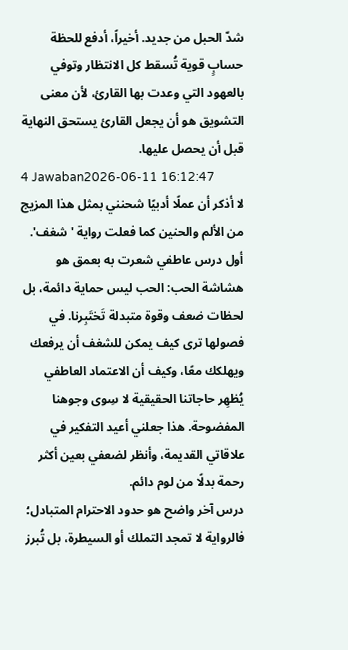شدّ الحبل من جديد. أخيراً، أدفع للحظة حسابٍ قوية تُسقط كل الانتظار وتوفي بالعهود التي وعدت بها القارئ، لأن معنى التشويق هو أن يجعل القارئ يستحق النهاية قبل أن يحصل عليها.
4 Jawaban2026-06-11 16:12:47
لا أذكر أن عملًا أدبيًا شحنني بمثل هذا المزيج من الألم والحنين كما فعلت رواية 'شغف'.
أول درس عاطفي شعرت به بعمق هو هشاشة الحب: الحب ليس حماية دائمة، بل لحظات ضعف وقوة متبدلة تَختَبِرنا. في فصولها ترى كيف يمكن للشغف أن يرفعك ويهلكك معًا، وكيف أن الاعتماد العاطفي يُظهِر حاجاتنا الحقيقية لا سِوى وجوهنا المفضوحة. هذا جعلني أعيد التفكير في علاقاتي القديمة، وأنظر لضعفي بعين أكثر رحمة بدلًا من لوم دائم.
درس آخر واضح هو حدود الاحترام المتبادل؛ فالرواية لا تمجد التملك أو السيطرة، بل تُبرز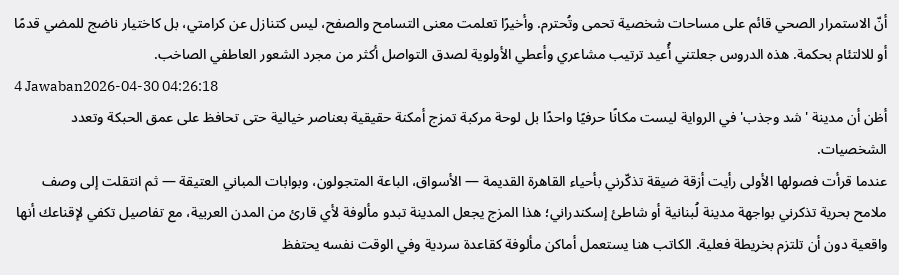أنّ الاستمرار الصحي قائم على مساحات شخصية تحمى وتُحترم. وأخيرًا تعلمت معنى التسامح والصفح، ليس كتنازل عن كرامتي، بل كاختيار ناضج للمضي قدمًا أو للالتئام بحكمة. هذه الدروس جعلتني أُعيد ترتيب مشاعري وأعطي الأولوية لصدق التواصل أكثر من مجرد الشعور العاطفي الصاخب.
4 Jawaban2026-04-30 04:26:18
أظن أن مدينة 'شد وجذب' في الرواية ليست مكانًا حرفيًا واحدًا بل لوحة مركبة تمزج أمكنة حقيقية بعناصر خيالية حتى تحافظ على عمق الحبكة وتعدد الشخصيات.
عندما قرأت فصولها الأولى رأيت أزقة ضيقة تذكّرني بأحياء القاهرة القديمة — الأسواق، الباعة المتجولون، وبوابات المباني العتيقة — ثم انتقلت إلى وصف ملامح بحرية تذكرني بواجهة مدينة لُبنانية أو شاطئ إسكندراني؛ هذا المزج يجعل المدينة تبدو مألوفة لأي قارئ من المدن العربية، مع تفاصيل تكفي لإقناعك أنها واقعية دون أن تلتزم بخريطة فعلية. الكاتب هنا يستعمل أماكن مألوفة كقاعدة سردية وفي الوقت نفسه يحتفظ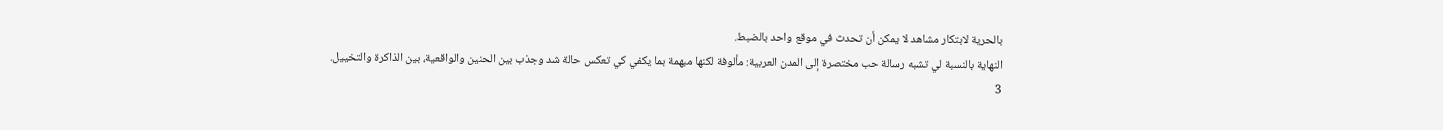بالحرية لابتكار مشاهد لا يمكن أن تحدث في موقع واحد بالضبط.
النهاية بالنسبة لي تشبه رسالة حب مختصرة إلى المدن العربية: مألوفة لكنها مبهمة بما يكفي كي تعكس حالة شد وجذب بين الحنين والواقعية، بين الذاكرة والتخييل.
3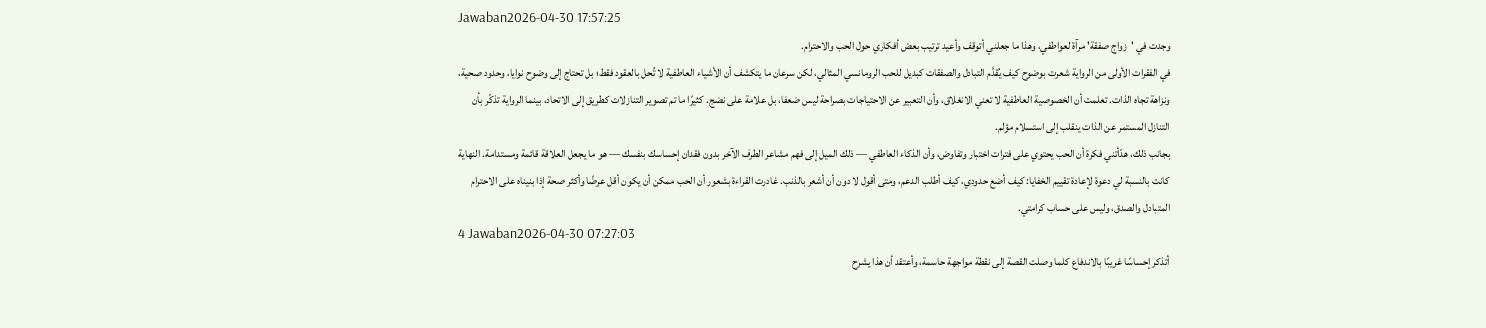Jawaban2026-04-30 17:57:25
وجدت في 'زواج صفقة' مرآة لعواطفي، وهذا ما جعلني أتوقف وأعيد ترتيب بعض أفكاري حول الحب والاحترام.
في الفقرات الأولى من الرواية شعرت بوضوح كيف يُقدَّم التبادل والصفقات كبديل للحب الرومانسي المثالي، لكن سرعان ما يتكشف أن الأشياء العاطفية لا تُحل بالعقود فقط؛ بل تحتاج إلى وضوح نوايا، وحدود صحية، ونزاهة تجاه الذات. تعلمت أن الخصوصية العاطفية لا تعني الانغلاق، وأن التعبير عن الاحتياجات بصراحة ليس ضعفا، بل علامة على نضج. كثيرًا ما تم تصوير التنازلات كطريق إلى الاتحاد، بينما الرواية تذكّر بأن التنازل المستمر عن الذات ينقلب إلى استسلام مؤلم.
بجانب ذلك، هدّأتني فكرة أن الحب يحتوي على فترات اختبار وتفاوض، وأن الذكاء العاطفي — ذلك الميل إلى فهم مشاعر الطرف الآخر بدون فقدان إحساسك بنفسك — هو ما يجعل العلاقة قائمة ومستدامة. النهاية كانت بالنسبة لي دعوة لإعادة تقييم الخفايا: كيف أضع حدودي، كيف أطلب الدعم، ومتى أقول لا دون أن أشعر بالذنب. غادرت القراءة بشعور أن الحب ممكن أن يكون أقل عرضًا وأكثر صحة إذا بنيناه على الاحترام المتبادل والصدق، وليس على حساب كرامتي.
4 Jawaban2026-04-30 07:27:03
أتذكر إحساسًا غريبًا بالاندفاع كلما وصلت القصة إلى نقطة مواجهة حاسمة، وأعتقد أن هذا يشرح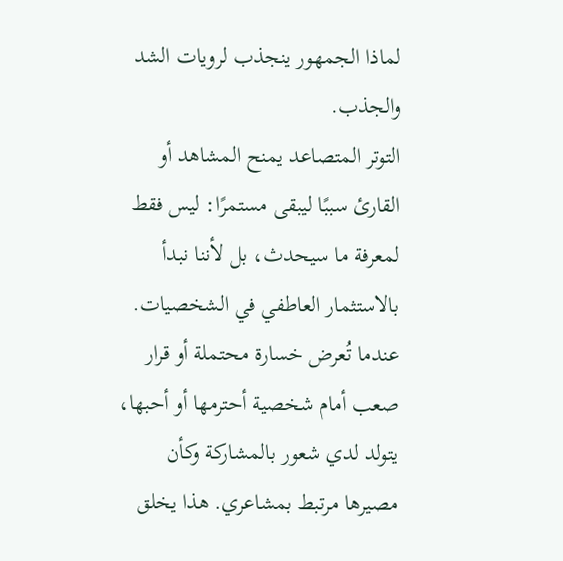لماذا الجمهور ينجذب لرويات الشد والجذب.
التوتر المتصاعد يمنح المشاهد أو القارئ سببًا ليبقى مستمرًا: ليس فقط لمعرفة ما سيحدث، بل لأننا نبدأ بالاستثمار العاطفي في الشخصيات. عندما تُعرض خسارة محتملة أو قرار صعب أمام شخصية أحترمها أو أحبها، يتولد لدي شعور بالمشاركة وكأن مصيرها مرتبط بمشاعري. هذا يخلق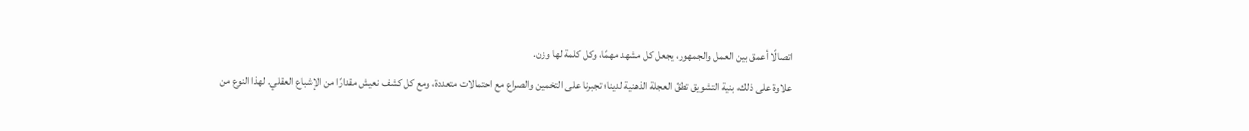اتصالًا أعمق بين العمل والجمهور، يجعل كل مشهد مهمًا، وكل كلمة لها وزن.
علاوة على ذلك، بنية التشويق تطقّ العجلة الذهنية لدينا؛ تجبرنا على التخمين والصراع مع احتمالات متعددة، ومع كل كشف نعيش مقدارًا من الإشباع العقلي. لهذا النوع من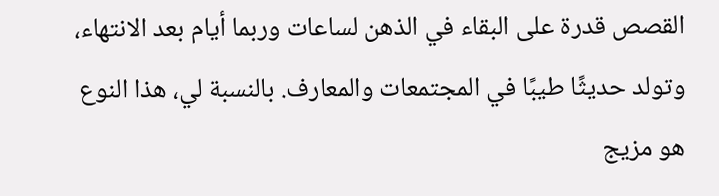القصص قدرة على البقاء في الذهن لساعات وربما أيام بعد الانتهاء، وتولد حديثًا طيبًا في المجتمعات والمعارف. بالنسبة لي، هذا النوع هو مزيج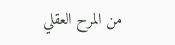من المرح العقلي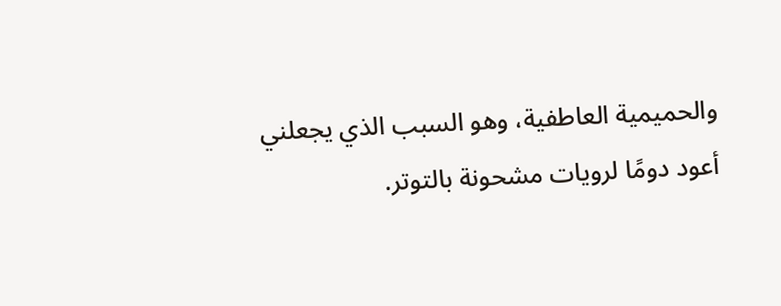والحميمية العاطفية، وهو السبب الذي يجعلني أعود دومًا لرويات مشحونة بالتوتر.